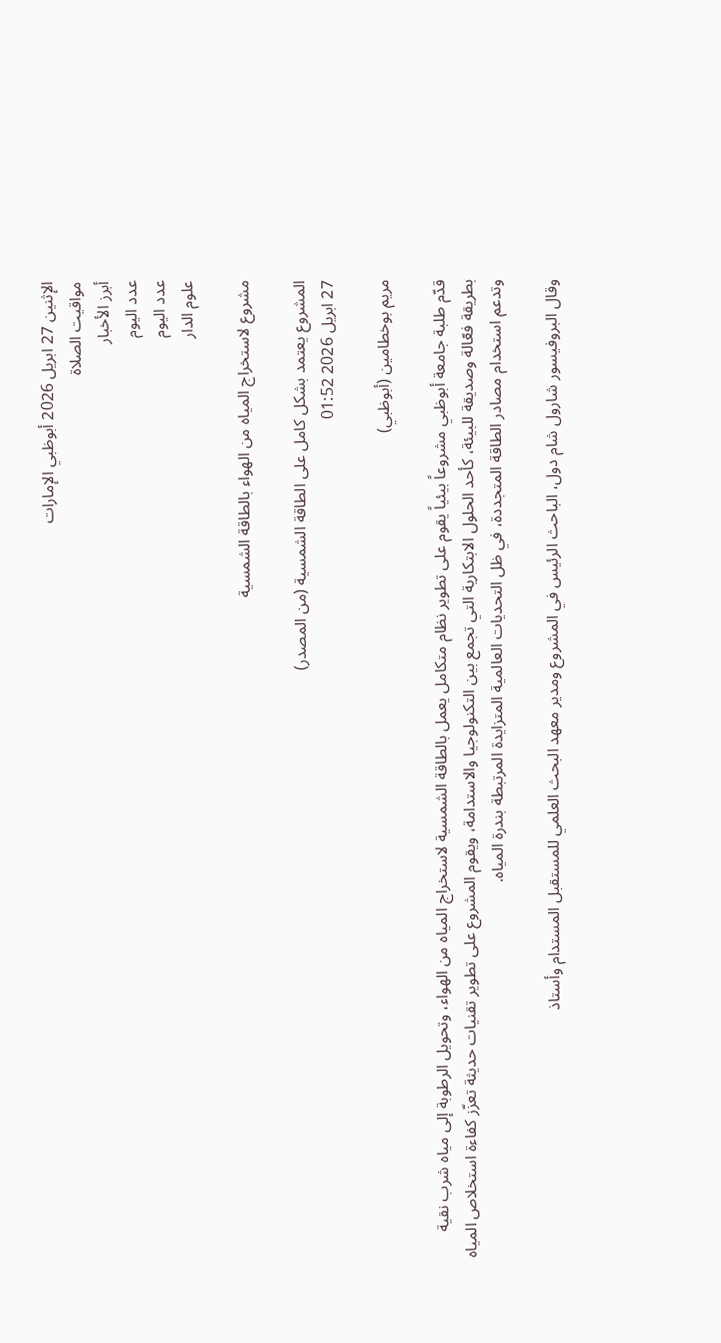الإثنين 27 ابريل 2026 أبوظبي الإمارات
مواقيت الصلاة
أبرز الأخبار
عدد اليوم
عدد اليوم
علوم الدار

مشروع لاستخراج المياه من الهواء بالطاقة الشمسية

المشروع يعتمد بشكل كامل على الطاقة الشمسية (من المصدر)
27 ابريل 2026 01:52

مريم بوخطامين (أبوظبي)

قدّم طلبة جامعة أبوظبي مشروعاً بيئياً يقوم على تطوير نظام متكامل يعمل بالطاقة الشمسية لاستخراج المياه من الهواء، وتحويل الرطوبة إلى مياه شرب نقية بطريقة فعّالة وصديقة للبيئة، كأحد الحلول الابتكارية التي تجمع بين التكنولوجيا والاستدامة، ويقوم المشروع على تطوير تقنيات حديثة تعزّز كفاءة استخلاص المياه وتدعم استخدام مصادر الطاقة المتجددة، في ظل التحديات العالمية المتزايدة المرتبطة بندرة المياه.

وقال البروفيسور شارول شام دول، الباحث الرئيس في المشروع ومدير معهد البحث العلمي للمستقبل المستدام وأستاذ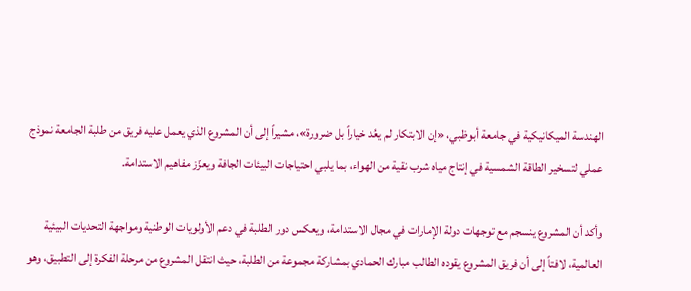الهندسة الميكانيكية في جامعة أبوظبي، «إن الابتكار لم يعُد خياراً بل ضرورة»، مشيراً إلى أن المشروع الذي يعمل عليه فريق من طلبة الجامعة نموذج عملي لتسخير الطاقة الشمسية في إنتاج مياه شرب نقية من الهواء، بما يلبي احتياجات البيئات الجافة ويعزّز مفاهيم الاستدامة.

وأكد أن المشروع ينسجم مع توجهات دولة الإمارات في مجال الاستدامة، ويعكس دور الطلبة في دعم الأولويات الوطنية ومواجهة التحديات البيئية العالمية، لافتاً إلى أن فريق المشروع يقوده الطالب مبارك الحمادي بمشاركة مجموعة من الطلبة، حيث انتقل المشروع من مرحلة الفكرة إلى التطبيق، وهو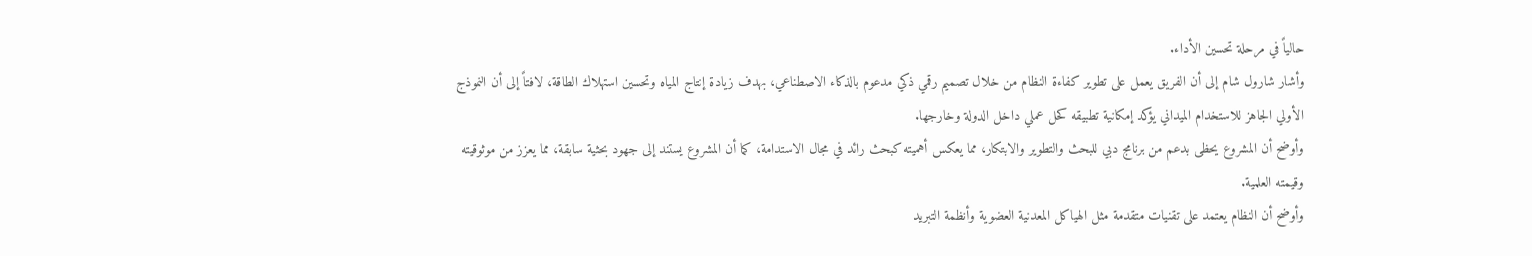حالياً في مرحلة تحسين الأداء.
وأشار شارول شام إلى أن الفريق يعمل على تطوير كفاءة النظام من خلال تصميم رقمي ذكي مدعوم بالذكاء الاصطناعي، بهدف زيادة إنتاج المياه وتحسين استهلاك الطاقة، لافتاً إلى أن النموذج الأولي الجاهز للاستخدام الميداني يؤكد إمكانية تطبيقه كحل عملي داخل الدولة وخارجها.
وأوضح أن المشروع يحظى بدعم من برنامج دبي للبحث والتطوير والابتكار، مما يعكس أهميته كبحث رائد في مجال الاستدامة، كما أن المشروع يستند إلى جهود بحثية سابقة، مما يعزز من موثوقيته وقيمته العلمية.
وأوضح أن النظام يعتمد على تقنيات متقدمة مثل الهياكل المعدنية العضوية وأنظمة التبريد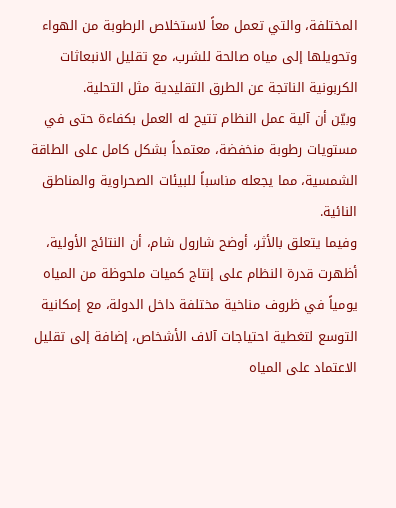المختلفة، والتي تعمل معاً لاستخلاص الرطوبة من الهواء وتحويلها إلى مياه صالحة للشرب، مع تقليل الانبعاثات الكربونية الناتجة عن الطرق التقليدية مثل التحلية.
وبيّن أن آلية عمل النظام تتيح له العمل بكفاءة حتى في مستويات رطوبة منخفضة، معتمداً بشكل كامل على الطاقة الشمسية، مما يجعله مناسباً للبيئات الصحراوية والمناطق النائية.
وفيما يتعلق بالأثر، أوضح شارول شام، أن النتائج الأولية، أظهرت قدرة النظام على إنتاج كميات ملحوظة من المياه يومياً في ظروف مناخية مختلفة داخل الدولة، مع إمكانية التوسع لتغطية احتياجات آلاف الأشخاص، إضافة إلى تقليل الاعتماد على المياه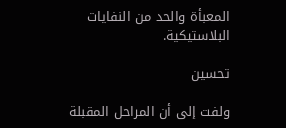المعبأة والحد من النفايات البلاستيكية.

تحسين

ولفت إلى أن المراحل المقبلة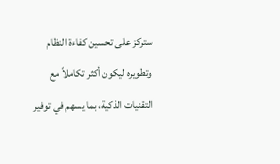ستركز على تحسين كفاءة النظام وتطويره ليكون أكثر تكاملاً مع التقنيات الذكية، بما يسهم في توفير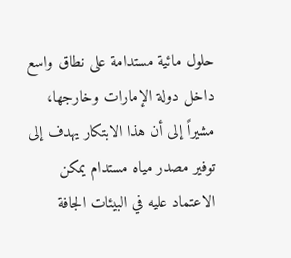حلول مائية مستدامة على نطاق واسع داخل دولة الإمارات وخارجها، مشيراً إلى أن هذا الابتكار يهدف إلى توفير مصدر مياه مستدام يمكن الاعتماد عليه في البيئات الجافة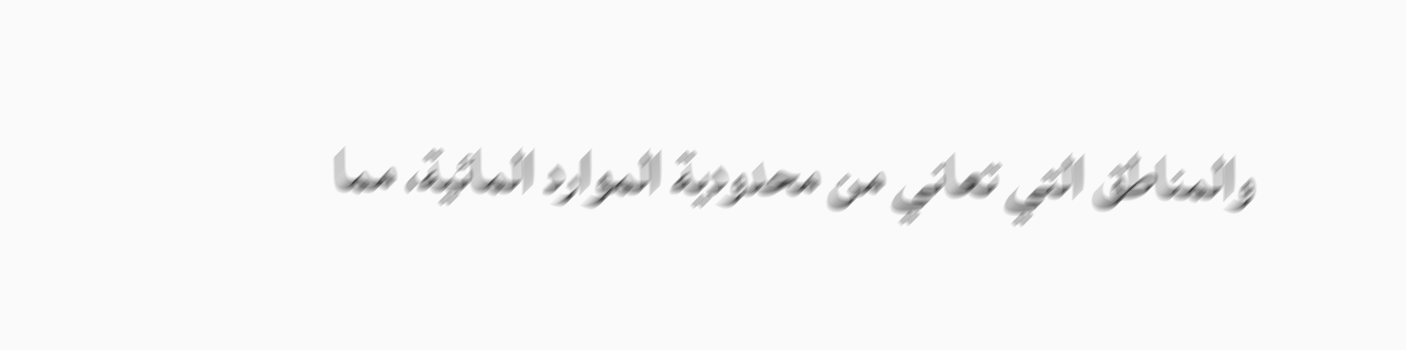والمناطق التي تعاني من محدودية الموارد المائية، مما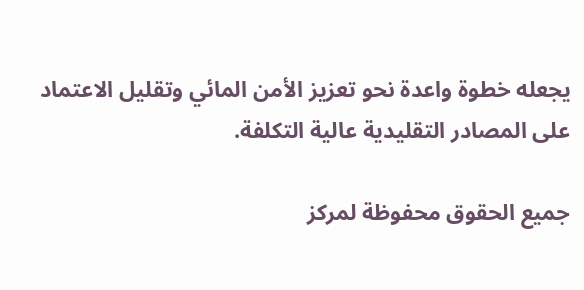يجعله خطوة واعدة نحو تعزيز الأمن المائي وتقليل الاعتماد على المصادر التقليدية عالية التكلفة.

جميع الحقوق محفوظة لمركز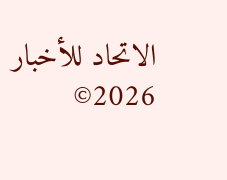الاتحاد للأخبار 2026©